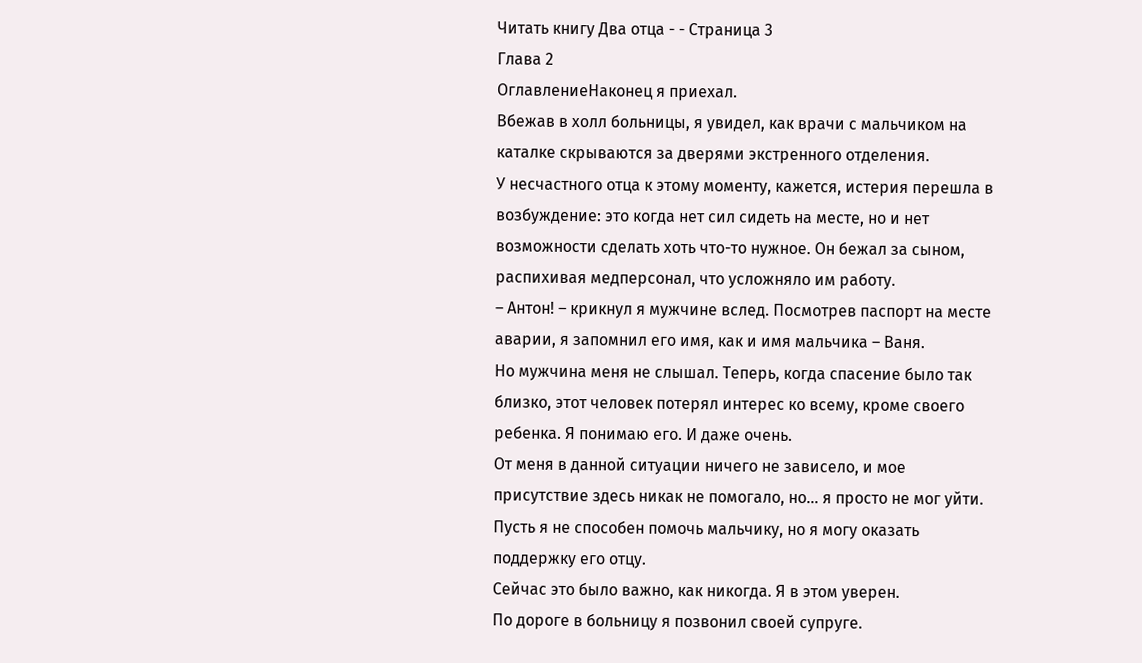Читать книгу Два отца - - Страница 3
Глава 2
ОглавлениеНаконец я приехал.
Вбежав в холл больницы, я увидел, как врачи с мальчиком на каталке скрываются за дверями экстренного отделения.
У несчастного отца к этому моменту, кажется, истерия перешла в возбуждение: это когда нет сил сидеть на месте, но и нет возможности сделать хоть что-то нужное. Он бежал за сыном, распихивая медперсонал, что усложняло им работу.
– Антон! – крикнул я мужчине вслед. Посмотрев паспорт на месте аварии, я запомнил его имя, как и имя мальчика – Ваня.
Но мужчина меня не слышал. Теперь, когда спасение было так близко, этот человек потерял интерес ко всему, кроме своего ребенка. Я понимаю его. И даже очень.
От меня в данной ситуации ничего не зависело, и мое присутствие здесь никак не помогало, но… я просто не мог уйти. Пусть я не способен помочь мальчику, но я могу оказать поддержку его отцу.
Сейчас это было важно, как никогда. Я в этом уверен.
По дороге в больницу я позвонил своей супруге.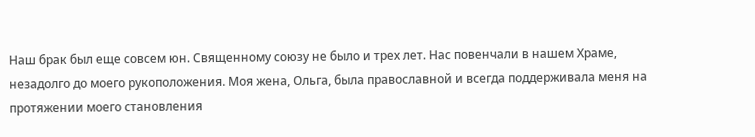Наш брак был еще совсем юн. Священному союзу не было и трех лет. Нас повенчали в нашем Храме, незадолго до моего рукоположения. Моя жена, Ольга, была православной и всегда поддерживала меня на протяжении моего становления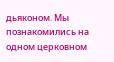дьяконом. Мы познакомились на одном церковном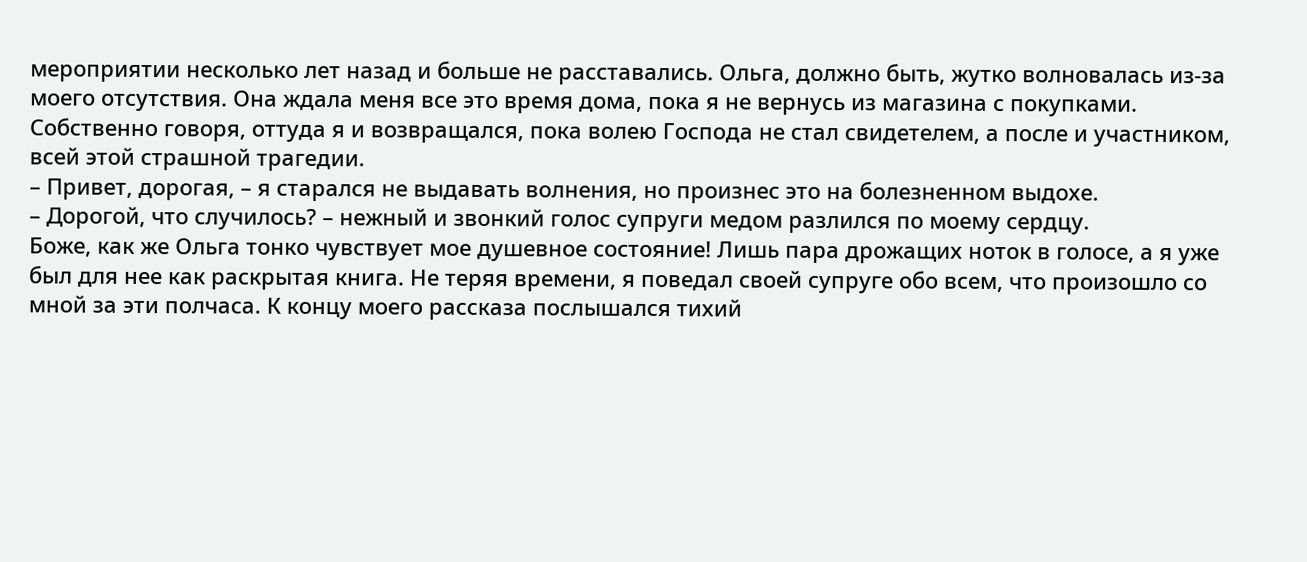мероприятии несколько лет назад и больше не расставались. Ольга, должно быть, жутко волновалась из-за моего отсутствия. Она ждала меня все это время дома, пока я не вернусь из магазина с покупками. Собственно говоря, оттуда я и возвращался, пока волею Господа не стал свидетелем, а после и участником, всей этой страшной трагедии.
– Привет, дорогая, – я старался не выдавать волнения, но произнес это на болезненном выдохе.
– Дорогой, что случилось? – нежный и звонкий голос супруги медом разлился по моему сердцу.
Боже, как же Ольга тонко чувствует мое душевное состояние! Лишь пара дрожащих ноток в голосе, а я уже был для нее как раскрытая книга. Не теряя времени, я поведал своей супруге обо всем, что произошло со мной за эти полчаса. К концу моего рассказа послышался тихий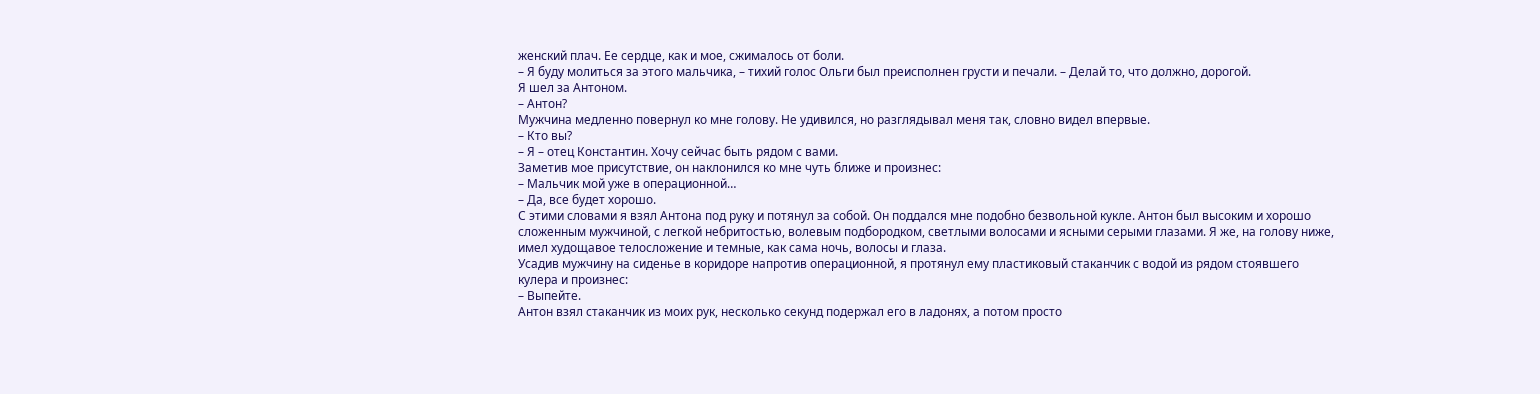женский плач. Ее сердце, как и мое, сжималось от боли.
– Я буду молиться за этого мальчика, – тихий голос Ольги был преисполнен грусти и печали. – Делай то, что должно, дорогой.
Я шел за Антоном.
– Антон?
Мужчина медленно повернул ко мне голову. Не удивился, но разглядывал меня так, словно видел впервые.
– Кто вы?
– Я – отец Константин. Хочу сейчас быть рядом с вами.
Заметив мое присутствие, он наклонился ко мне чуть ближе и произнес:
– Мальчик мой уже в операционной…
– Да, все будет хорошо.
С этими словами я взял Антона под руку и потянул за собой. Он поддался мне подобно безвольной кукле. Антон был высоким и хорошо сложенным мужчиной, с легкой небритостью, волевым подбородком, светлыми волосами и ясными серыми глазами. Я же, на голову ниже, имел худощавое телосложение и темные, как сама ночь, волосы и глаза.
Усадив мужчину на сиденье в коридоре напротив операционной, я протянул ему пластиковый стаканчик с водой из рядом стоявшего кулера и произнес:
– Выпейте.
Антон взял стаканчик из моих рук, несколько секунд подержал его в ладонях, а потом просто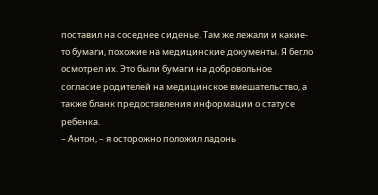поставил на соседнее сиденье. Там же лежали и какие-то бумаги, похожие на медицинские документы. Я бегло осмотрел их. Это были бумаги на добровольное согласие родителей на медицинское вмешательство, а также бланк предоставления информации о статусе ребенка.
– Антон, – я осторожно положил ладонь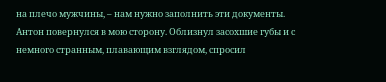на плечо мужчины, – нам нужно заполнить эти документы.
Антон повернулся в мою сторону. Облизнул засохшие губы и с немного странным, плавающим взглядом, спросил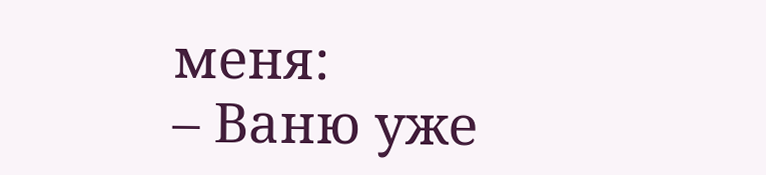меня:
– Ваню уже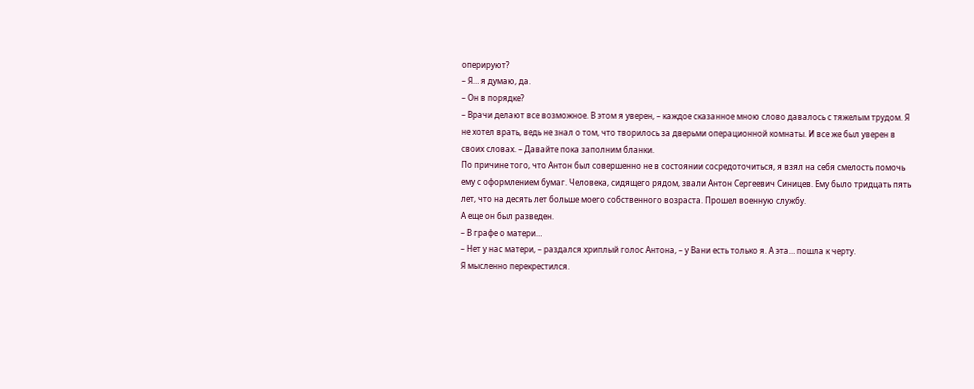оперируют?
– Я… я думаю, да.
– Он в порядке?
– Врачи делают все возможное. В этом я уверен, – каждое сказанное мною слово давалось с тяжелым трудом. Я не хотел врать, ведь не знал о том, что творилось за дверьми операционной комнаты. И все же был уверен в своих словах. – Давайте пока заполним бланки.
По причине того, что Антон был совершенно не в состоянии сосредоточиться, я взял на себя смелость помочь ему с оформлением бумаг. Человека, сидящего рядом, звали Антон Сергеевич Синицев. Ему было тридцать пять лет, что на десять лет больше моего собственного возраста. Прошел военную службу.
А еще он был разведен.
– В графе о матери…
– Нет у нас матери, – раздался хриплый голос Антона, – у Вани есть только я. А эта… пошла к черту.
Я мысленно перекрестился.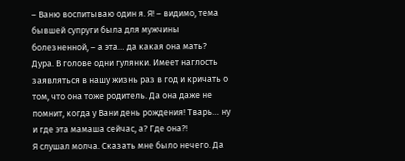– Ваню воспитываю один я. Я! – видимо, тема бывшей супруги была для мужчины болезненной, – а эта… да какая она мать? Дура. В голове одни гулянки. Имеет наглость заявляться в нашу жизнь раз в год и кричать о том, что она тоже родитель. Да она даже не помнит, когда у Вани день рождения! Тварь… ну и где эта мамаша сейчас, а? Где она?!
Я слушал молча. Сказать мне было нечего. Да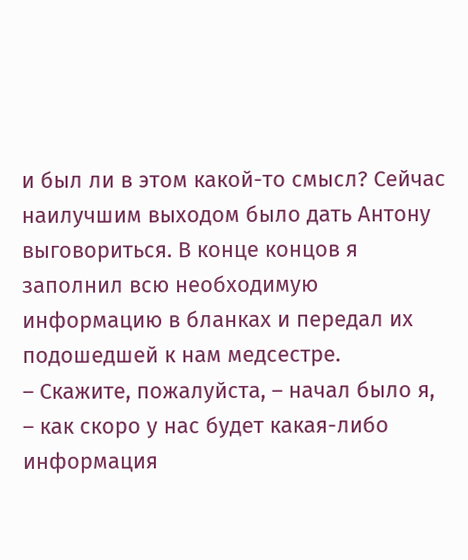и был ли в этом какой-то смысл? Сейчас наилучшим выходом было дать Антону выговориться. В конце концов я заполнил всю необходимую информацию в бланках и передал их подошедшей к нам медсестре.
– Скажите, пожалуйста, – начал было я, – как скоро у нас будет какая-либо информация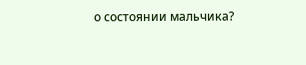о состоянии мальчика?